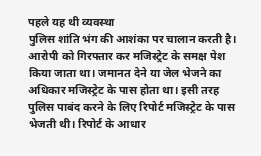पहले यह थी व्यवस्था
पुलिस शांति भंग की आशंका पर चालान करती है। आरोपी को गिरफ्तार कर मजिस्ट्रेट के समक्ष पेश किया जाता था। जमानत देने या जेल भेजने का अधिकार मजिस्ट्रेट के पास होता था। इसी तरह पुलिस पाबंद करने के लिए रिपोर्ट मजिस्ट्रेट के पास भेजती थी। रिपोर्ट के आधार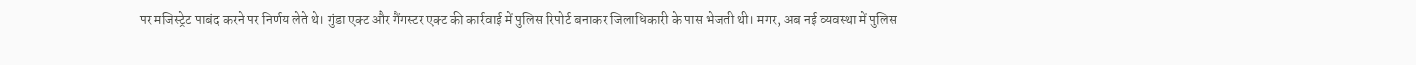पर मजिस्ट्रेट पाबंद करने पर निर्णय लेते थे। गुंडा एक्ट और गैंगस्टर एक्ट की कार्रवाई में पुलिस रिपोर्ट बनाकर जिलाधिकारी के पास भेजती थी। मगर, अब नई व्यवस्था में पुलिस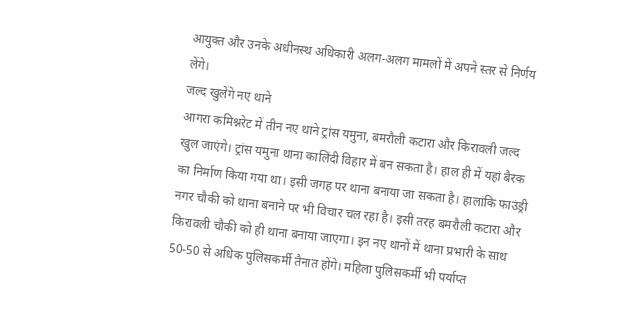आयुक्त और उनके अधीनस्थ अधिकारी अलग-अलग मामलों में अपने स्तर से निर्णय लेंगे।
जल्द खुलेंगे नए थाने
आगरा कमिश्नरेट में तीन नए थाने ट्रांस यमुना, बमरौली कटारा और किरावली जल्द खुल जाएंगे। ट्रांस यमुना थाना कालिंदी विहार में बन सकता है। हाल ही में यहां बैरक का निर्माण किया गया था। इसी जगह पर थाना बनाया जा सकता है। हालांकि फाउंड्री नगर चौकी को थाना बनाने पर भी विचार चल रहा है। इसी तरह बमरौली कटारा और किरावली चौकी को ही थाना बनाया जाएगा। इन नए थानों में थाना प्रभारी के साथ 50-50 से अधिक पुलिसकर्मी तैनात होंगे। महिला पुलिसकर्मी भी पर्याप्त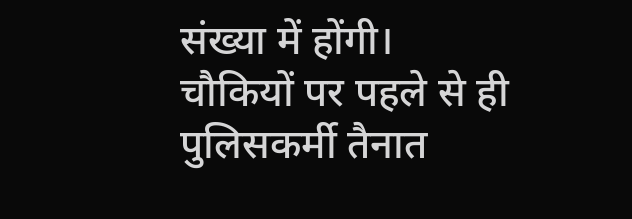संख्या में होंगी। चौकियों पर पहले से ही पुलिसकर्मी तैनात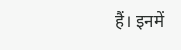हैं। इनमें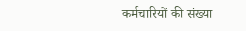कर्मचारियों की संख्या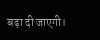बढ़ा दी जाएगी।